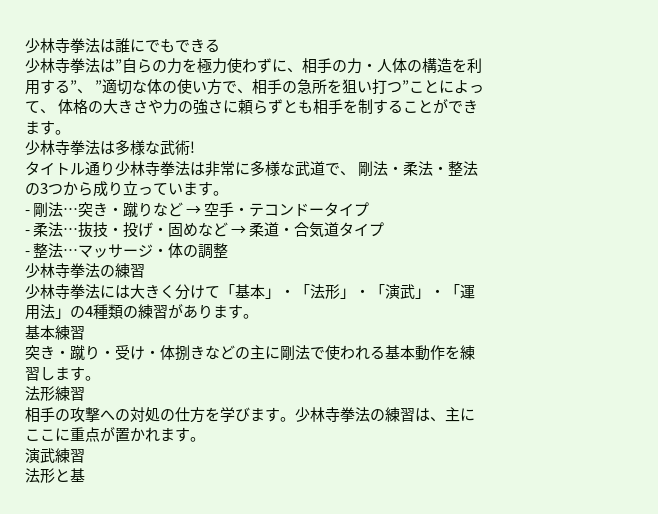少林寺拳法は誰にでもできる
少林寺拳法は”自らの力を極力使わずに、相手の力・人体の構造を利用する”、 ”適切な体の使い方で、相手の急所を狙い打つ”ことによって、 体格の大きさや力の強さに頼らずとも相手を制することができます。
少林寺拳法は多様な武術!
タイトル通り少林寺拳法は非常に多様な武道で、 剛法・柔法・整法の3つから成り立っています。
- 剛法…突き・蹴りなど → 空手・テコンドータイプ
- 柔法…抜技・投げ・固めなど → 柔道・合気道タイプ
- 整法…マッサージ・体の調整
少林寺拳法の練習
少林寺拳法には大きく分けて「基本」・「法形」・「演武」・「運用法」の4種類の練習があります。
基本練習
突き・蹴り・受け・体捌きなどの主に剛法で使われる基本動作を練習します。
法形練習
相手の攻撃への対処の仕方を学びます。少林寺拳法の練習は、主にここに重点が置かれます。
演武練習
法形と基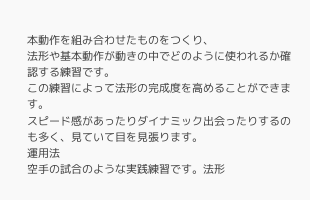本動作を組み合わせたものをつくり、
法形や基本動作が動きの中でどのように使われるか確認する練習です。
この練習によって法形の完成度を高めることができます。
スピード感があったりダイナミック出会ったりするのも多く、見ていて目を見張ります。
運用法
空手の試合のような実践練習です。法形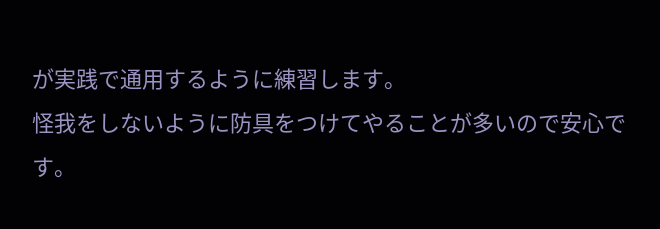が実践で通用するように練習します。
怪我をしないように防具をつけてやることが多いので安心です。